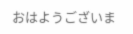おはようございま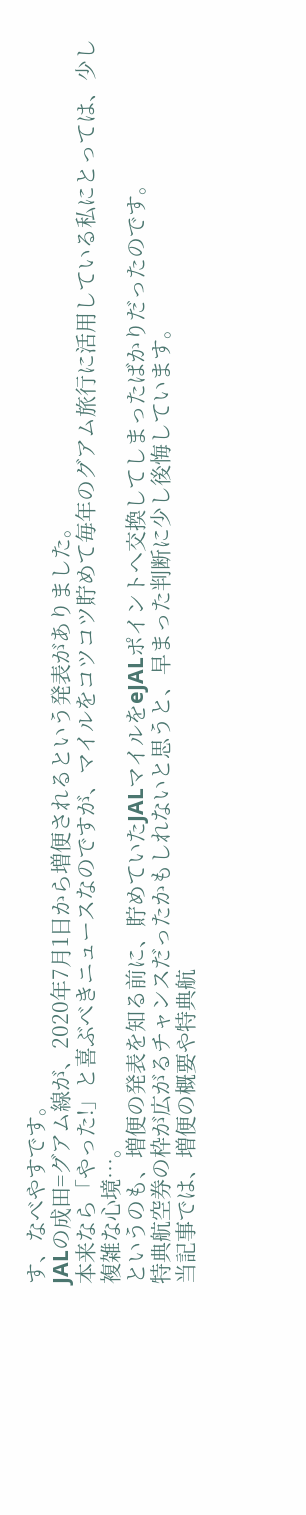す、なべやすです。
JALの成田=グアム線が、2020年7月1日から増便されるという発表がありました。
本来なら「やった!」と喜ぶべきニュースなのですが、マイルをコツコツ貯めて毎年のグアム旅行に活用している私にとっては、少し複雑な心境…。
というのも、増便の発表を知る前に、貯めていたJALマイルをeJALポイントへ交換してしまったばかりだったのです。
特典航空券の枠が広がるチャンスだったかもしれないと思うと、早まった判断に少し後悔しています。
当記事では、増便の概要や特典航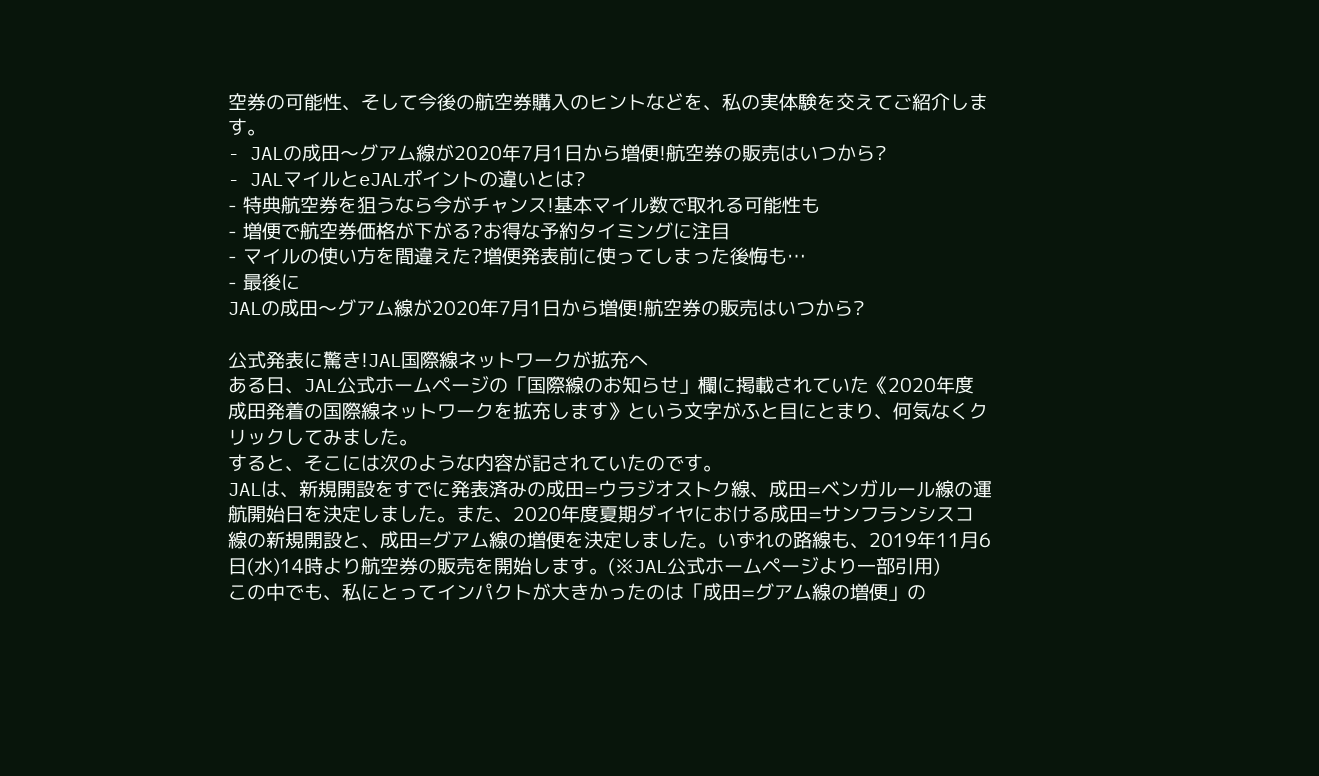空券の可能性、そして今後の航空券購入のヒントなどを、私の実体験を交えてご紹介します。
- JALの成田〜グアム線が2020年7月1日から増便!航空券の販売はいつから?
- JALマイルとeJALポイントの違いとは?
- 特典航空券を狙うなら今がチャンス!基本マイル数で取れる可能性も
- 増便で航空券価格が下がる?お得な予約タイミングに注目
- マイルの使い方を間違えた?増便発表前に使ってしまった後悔も…
- 最後に
JALの成田〜グアム線が2020年7月1日から増便!航空券の販売はいつから?

公式発表に驚き!JAL国際線ネットワークが拡充へ
ある日、JAL公式ホームページの「国際線のお知らせ」欄に掲載されていた《2020年度成田発着の国際線ネットワークを拡充します》という文字がふと目にとまり、何気なくクリックしてみました。
すると、そこには次のような内容が記されていたのです。
JALは、新規開設をすでに発表済みの成田=ウラジオストク線、成田=ベンガルール線の運航開始日を決定しました。また、2020年度夏期ダイヤにおける成田=サンフランシスコ線の新規開設と、成田=グアム線の増便を決定しました。いずれの路線も、2019年11月6日(水)14時より航空券の販売を開始します。(※JAL公式ホームページより一部引用)
この中でも、私にとってインパクトが大きかったのは「成田=グアム線の増便」の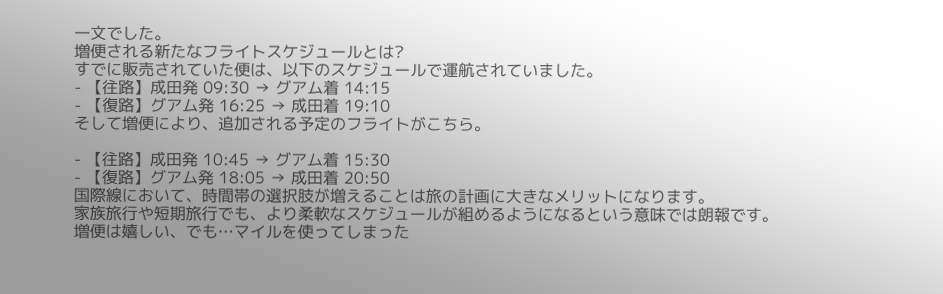一文でした。
増便される新たなフライトスケジュールとは?
すでに販売されていた便は、以下のスケジュールで運航されていました。
- 【往路】成田発 09:30 → グアム着 14:15
- 【復路】グアム発 16:25 → 成田着 19:10
そして増便により、追加される予定のフライトがこちら。

- 【往路】成田発 10:45 → グアム着 15:30
- 【復路】グアム発 18:05 → 成田着 20:50
国際線において、時間帯の選択肢が増えることは旅の計画に大きなメリットになります。
家族旅行や短期旅行でも、より柔軟なスケジュールが組めるようになるという意味では朗報です。
増便は嬉しい、でも…マイルを使ってしまった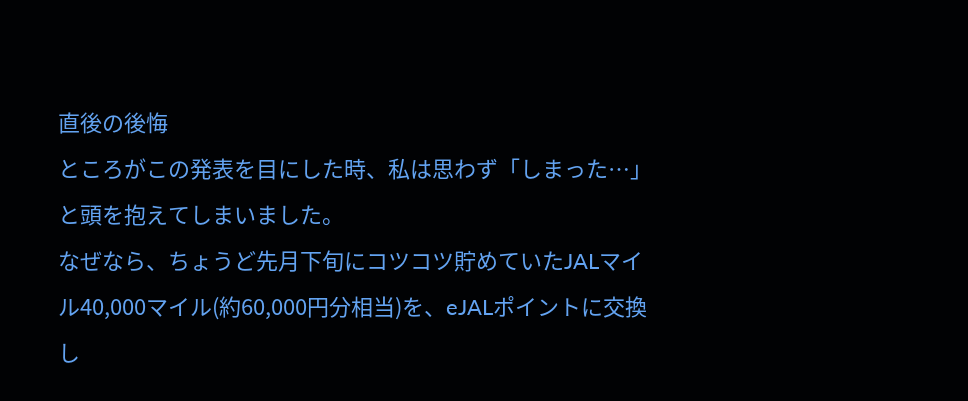直後の後悔
ところがこの発表を目にした時、私は思わず「しまった…」と頭を抱えてしまいました。
なぜなら、ちょうど先月下旬にコツコツ貯めていたJALマイル40,000マイル(約60,000円分相当)を、eJALポイントに交換し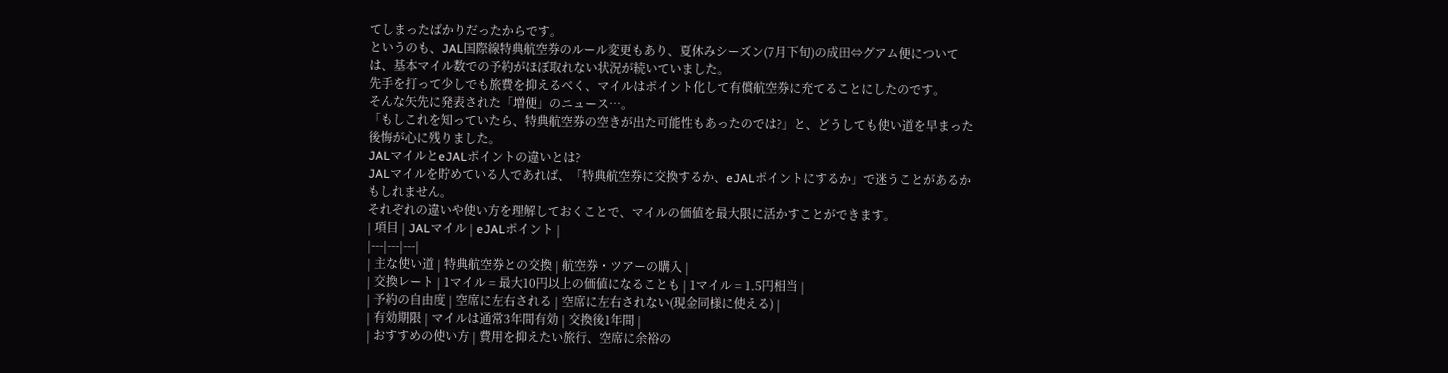てしまったばかりだったからです。
というのも、JAL国際線特典航空券のルール変更もあり、夏休みシーズン(7月下旬)の成田⇔グアム便については、基本マイル数での予約がほぼ取れない状況が続いていました。
先手を打って少しでも旅費を抑えるべく、マイルはポイント化して有償航空券に充てることにしたのです。
そんな矢先に発表された「増便」のニュース…。
「もしこれを知っていたら、特典航空券の空きが出た可能性もあったのでは?」と、どうしても使い道を早まった後悔が心に残りました。
JALマイルとeJALポイントの違いとは?
JALマイルを貯めている人であれば、「特典航空券に交換するか、eJALポイントにするか」で迷うことがあるかもしれません。
それぞれの違いや使い方を理解しておくことで、マイルの価値を最大限に活かすことができます。
| 項目 | JALマイル | eJALポイント |
|---|---|---|
| 主な使い道 | 特典航空券との交換 | 航空券・ツアーの購入 |
| 交換レート | 1マイル = 最大10円以上の価値になることも | 1マイル = 1.5円相当 |
| 予約の自由度 | 空席に左右される | 空席に左右されない(現金同様に使える) |
| 有効期限 | マイルは通常3年間有効 | 交換後1年間 |
| おすすめの使い方 | 費用を抑えたい旅行、空席に余裕の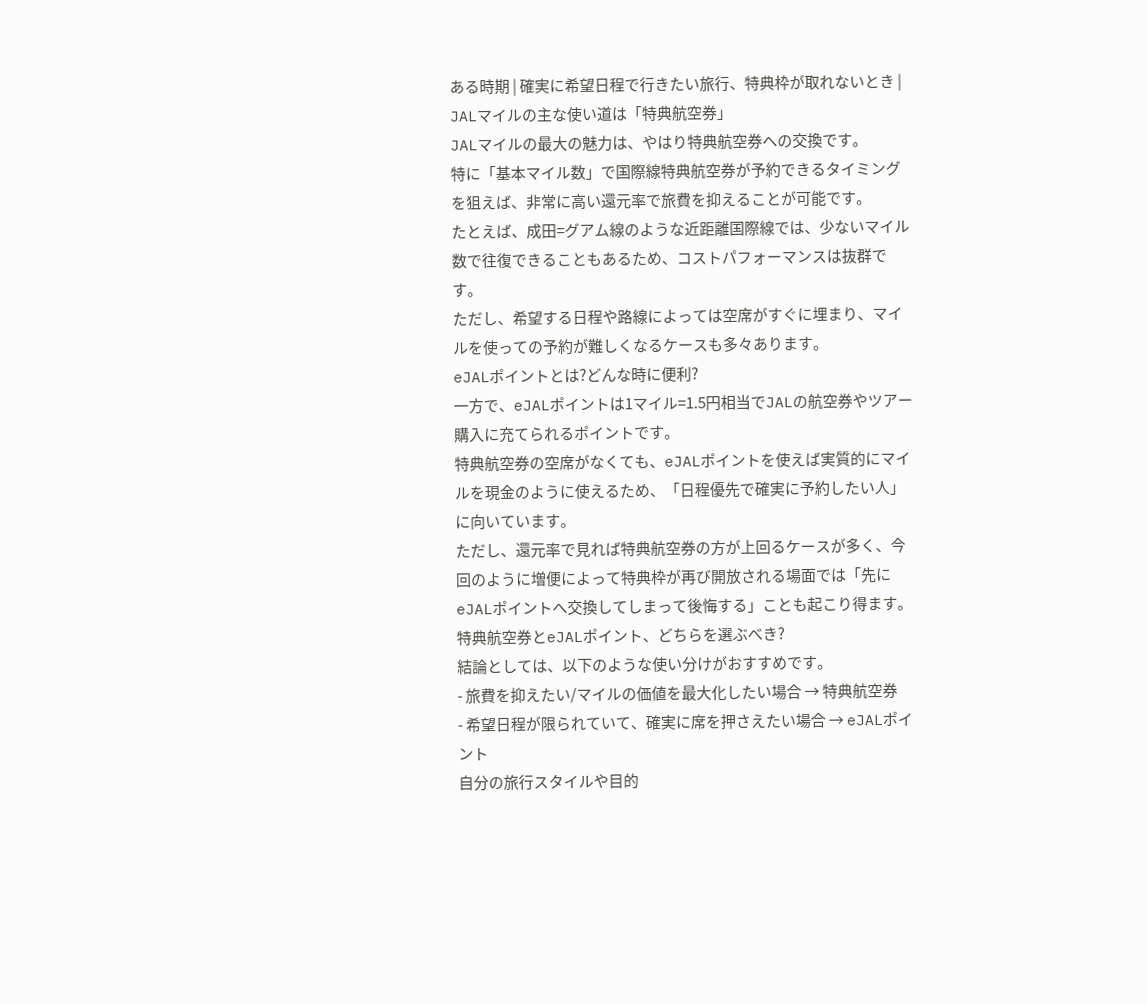ある時期 | 確実に希望日程で行きたい旅行、特典枠が取れないとき |
JALマイルの主な使い道は「特典航空券」
JALマイルの最大の魅力は、やはり特典航空券への交換です。
特に「基本マイル数」で国際線特典航空券が予約できるタイミングを狙えば、非常に高い還元率で旅費を抑えることが可能です。
たとえば、成田=グアム線のような近距離国際線では、少ないマイル数で往復できることもあるため、コストパフォーマンスは抜群です。
ただし、希望する日程や路線によっては空席がすぐに埋まり、マイルを使っての予約が難しくなるケースも多々あります。
eJALポイントとは?どんな時に便利?
一方で、eJALポイントは1マイル=1.5円相当でJALの航空券やツアー購入に充てられるポイントです。
特典航空券の空席がなくても、eJALポイントを使えば実質的にマイルを現金のように使えるため、「日程優先で確実に予約したい人」に向いています。
ただし、還元率で見れば特典航空券の方が上回るケースが多く、今回のように増便によって特典枠が再び開放される場面では「先にeJALポイントへ交換してしまって後悔する」ことも起こり得ます。
特典航空券とeJALポイント、どちらを選ぶべき?
結論としては、以下のような使い分けがおすすめです。
- 旅費を抑えたい/マイルの価値を最大化したい場合 → 特典航空券
- 希望日程が限られていて、確実に席を押さえたい場合 → eJALポイント
自分の旅行スタイルや目的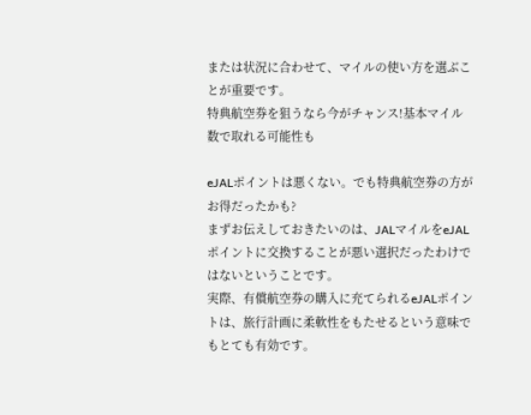または状況に合わせて、マイルの使い方を選ぶことが重要です。
特典航空券を狙うなら今がチャンス!基本マイル数で取れる可能性も

eJALポイントは悪くない。でも特典航空券の方がお得だったかも?
まずお伝えしておきたいのは、JALマイルをeJALポイントに交換することが悪い選択だったわけではないということです。
実際、有償航空券の購入に充てられるeJALポイントは、旅行計画に柔軟性をもたせるという意味でもとても有効です。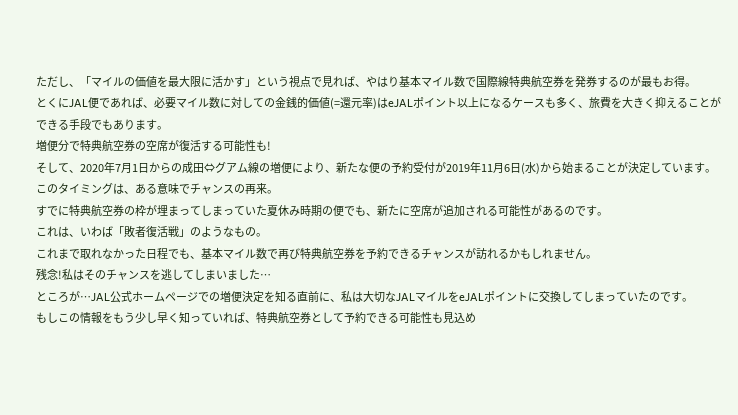ただし、「マイルの価値を最大限に活かす」という視点で見れば、やはり基本マイル数で国際線特典航空券を発券するのが最もお得。
とくにJAL便であれば、必要マイル数に対しての金銭的価値(=還元率)はeJALポイント以上になるケースも多く、旅費を大きく抑えることができる手段でもあります。
増便分で特典航空券の空席が復活する可能性も!
そして、2020年7月1日からの成田⇔グアム線の増便により、新たな便の予約受付が2019年11月6日(水)から始まることが決定しています。
このタイミングは、ある意味でチャンスの再来。
すでに特典航空券の枠が埋まってしまっていた夏休み時期の便でも、新たに空席が追加される可能性があるのです。
これは、いわば「敗者復活戦」のようなもの。
これまで取れなかった日程でも、基本マイル数で再び特典航空券を予約できるチャンスが訪れるかもしれません。
残念!私はそのチャンスを逃してしまいました…
ところが…JAL公式ホームページでの増便決定を知る直前に、私は大切なJALマイルをeJALポイントに交換してしまっていたのです。
もしこの情報をもう少し早く知っていれば、特典航空券として予約できる可能性も見込め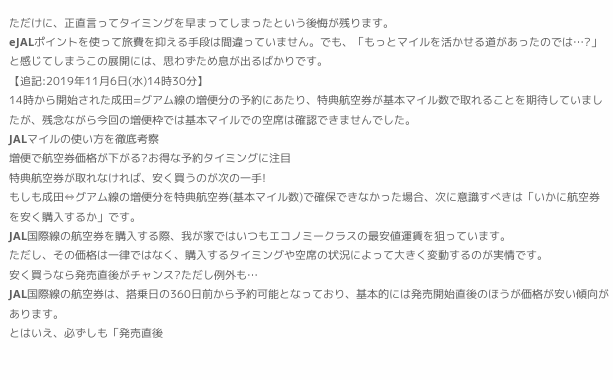ただけに、正直言ってタイミングを早まってしまったという後悔が残ります。
eJALポイントを使って旅費を抑える手段は間違っていません。でも、「もっとマイルを活かせる道があったのでは…?」と感じてしまうこの展開には、思わずため息が出るばかりです。
【追記:2019年11月6日(水)14時30分】
14時から開始された成田=グアム線の増便分の予約にあたり、特典航空券が基本マイル数で取れることを期待していましたが、残念ながら今回の増便枠では基本マイルでの空席は確認できませんでした。
JALマイルの使い方を徹底考察
増便で航空券価格が下がる?お得な予約タイミングに注目
特典航空券が取れなければ、安く買うのが次の一手!
もしも成田⇔グアム線の増便分を特典航空券(基本マイル数)で確保できなかった場合、次に意識すべきは「いかに航空券を安く購入するか」です。
JAL国際線の航空券を購入する際、我が家ではいつもエコノミークラスの最安値運賃を狙っています。
ただし、その価格は一律ではなく、購入するタイミングや空席の状況によって大きく変動するのが実情です。
安く買うなら発売直後がチャンス?ただし例外も…
JAL国際線の航空券は、搭乗日の360日前から予約可能となっており、基本的には発売開始直後のほうが価格が安い傾向があります。
とはいえ、必ずしも「発売直後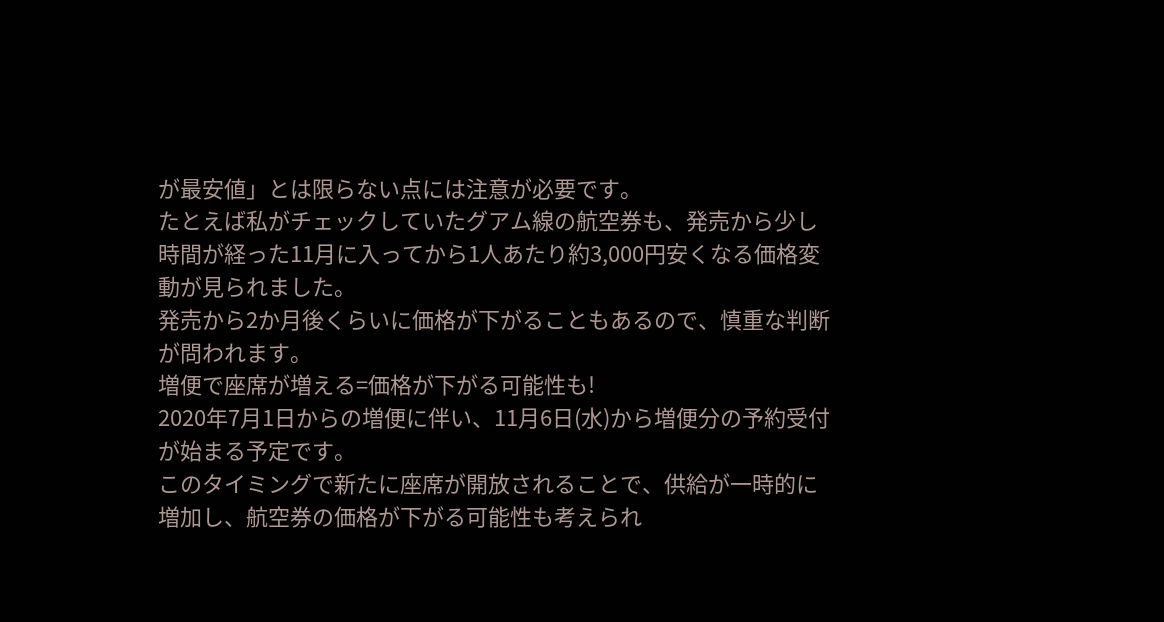が最安値」とは限らない点には注意が必要です。
たとえば私がチェックしていたグアム線の航空券も、発売から少し時間が経った11月に入ってから1人あたり約3,000円安くなる価格変動が見られました。
発売から2か月後くらいに価格が下がることもあるので、慎重な判断が問われます。
増便で座席が増える=価格が下がる可能性も!
2020年7月1日からの増便に伴い、11月6日(水)から増便分の予約受付が始まる予定です。
このタイミングで新たに座席が開放されることで、供給が一時的に増加し、航空券の価格が下がる可能性も考えられ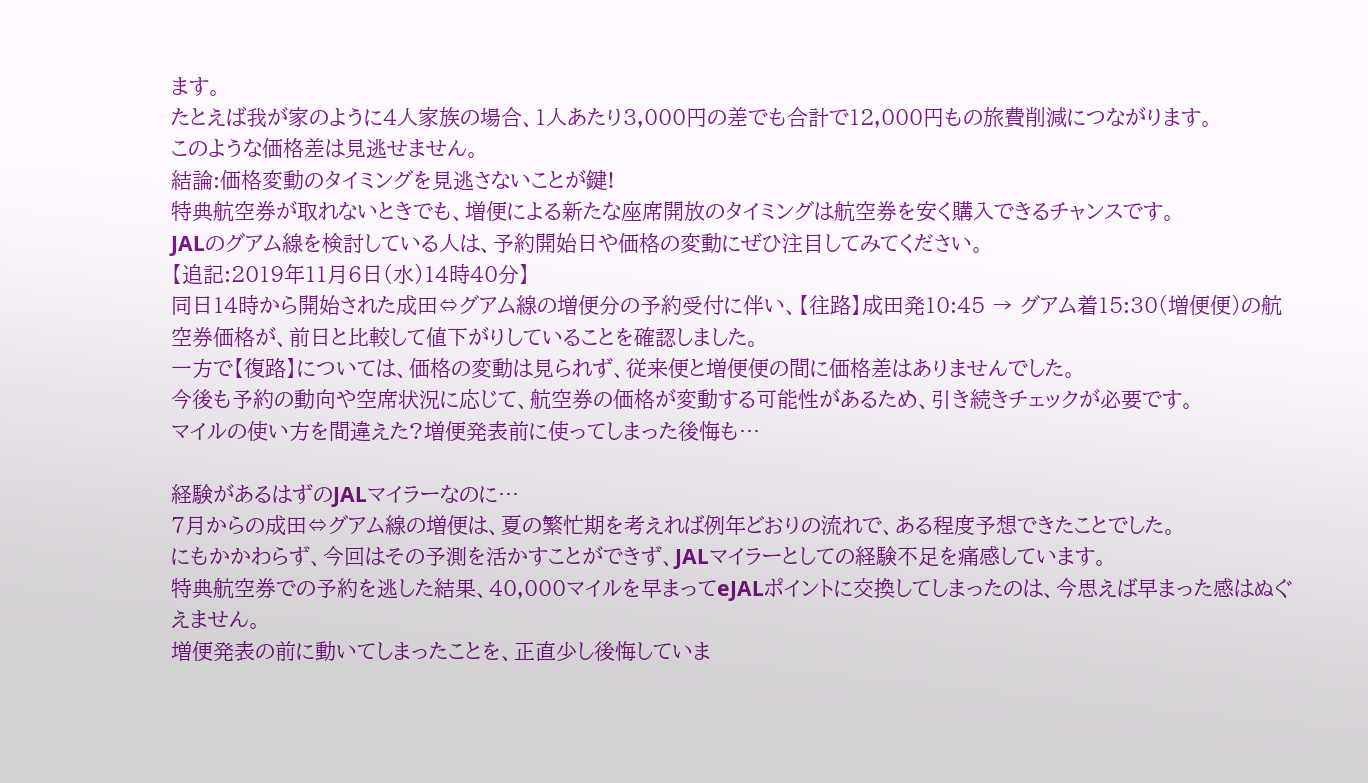ます。
たとえば我が家のように4人家族の場合、1人あたり3,000円の差でも合計で12,000円もの旅費削減につながります。
このような価格差は見逃せません。
結論:価格変動のタイミングを見逃さないことが鍵!
特典航空券が取れないときでも、増便による新たな座席開放のタイミングは航空券を安く購入できるチャンスです。
JALのグアム線を検討している人は、予約開始日や価格の変動にぜひ注目してみてください。
【追記:2019年11月6日(水)14時40分】
同日14時から開始された成田⇔グアム線の増便分の予約受付に伴い、【往路】成田発10:45 → グアム着15:30(増便便)の航空券価格が、前日と比較して値下がりしていることを確認しました。
一方で【復路】については、価格の変動は見られず、従来便と増便便の間に価格差はありませんでした。
今後も予約の動向や空席状況に応じて、航空券の価格が変動する可能性があるため、引き続きチェックが必要です。
マイルの使い方を間違えた?増便発表前に使ってしまった後悔も…

経験があるはずのJALマイラーなのに…
7月からの成田⇔グアム線の増便は、夏の繁忙期を考えれば例年どおりの流れで、ある程度予想できたことでした。
にもかかわらず、今回はその予測を活かすことができず、JALマイラーとしての経験不足を痛感しています。
特典航空券での予約を逃した結果、40,000マイルを早まってeJALポイントに交換してしまったのは、今思えば早まった感はぬぐえません。
増便発表の前に動いてしまったことを、正直少し後悔していま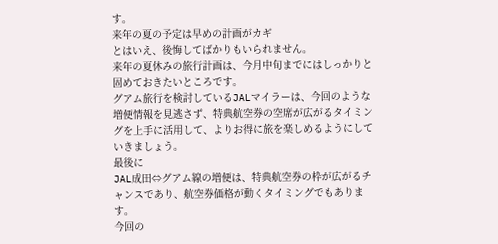す。
来年の夏の予定は早めの計画がカギ
とはいえ、後悔してばかりもいられません。
来年の夏休みの旅行計画は、今月中旬までにはしっかりと固めておきたいところです。
グアム旅行を検討しているJALマイラーは、今回のような増便情報を見逃さず、特典航空券の空席が広がるタイミングを上手に活用して、よりお得に旅を楽しめるようにしていきましょう。
最後に
JAL成田⇔グアム線の増便は、特典航空券の枠が広がるチャンスであり、航空券価格が動くタイミングでもあります。
今回の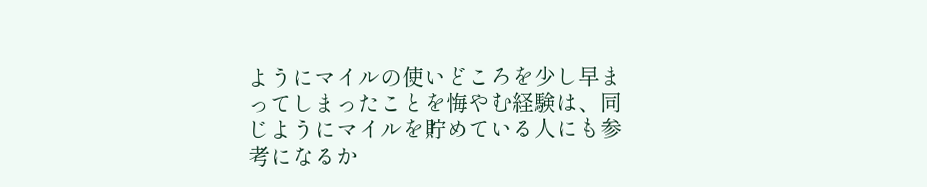ようにマイルの使いどころを少し早まってしまったことを悔やむ経験は、同じようにマイルを貯めている人にも参考になるか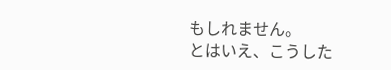もしれません。
とはいえ、こうした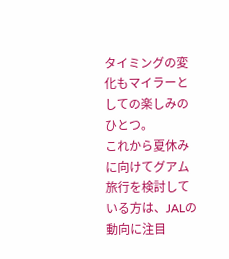タイミングの変化もマイラーとしての楽しみのひとつ。
これから夏休みに向けてグアム旅行を検討している方は、JALの動向に注目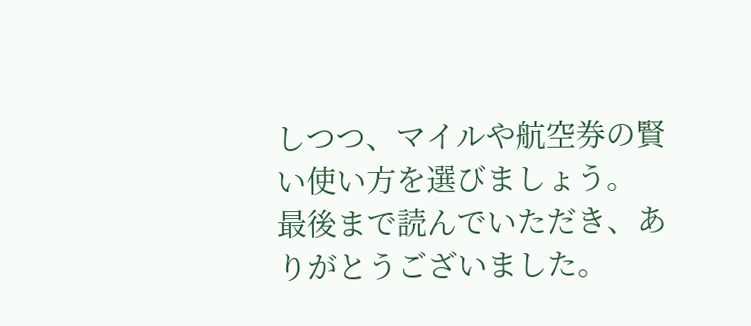しつつ、マイルや航空券の賢い使い方を選びましょう。
最後まで読んでいただき、ありがとうございました。